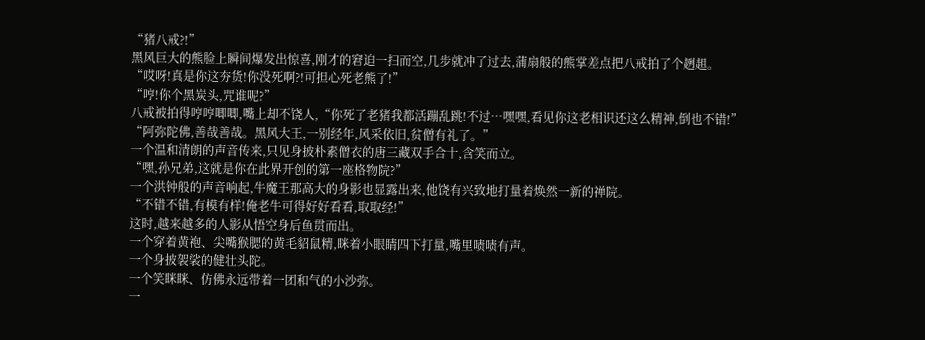“猪八戒?!”
黑风巨大的熊脸上瞬间爆发出惊喜,刚才的窘迫一扫而空,几步就冲了过去,蒲扇般的熊掌差点把八戒拍了个趔趄。
“哎呀!真是你这夯货!你没死啊?!可担心死老熊了!”
“哼!你个黑炭头,咒谁呢?”
八戒被拍得哼哼唧唧,嘴上却不饶人,“你死了老猪我都活蹦乱跳!不过…嘿嘿,看见你这老相识还这么精神,倒也不错!”
“阿弥陀佛,善哉善哉。黑风大王,一别经年,风采依旧,贫僧有礼了。”
一个温和清朗的声音传来,只见身披朴素僧衣的唐三藏双手合十,含笑而立。
“嘿,孙兄弟,这就是你在此界开创的第一座格物院?”
一个洪钟般的声音响起,牛魔王那高大的身影也显露出来,他饶有兴致地打量着焕然一新的禅院。
“不错不错,有模有样!俺老牛可得好好看看,取取经!”
这时,越来越多的人影从悟空身后鱼贯而出。
一个穿着黄袍、尖嘴猴腮的黄毛貂鼠精,眯着小眼睛四下打量,嘴里啧啧有声。
一个身披袈裟的健壮头陀。
一个笑眯眯、仿佛永远带着一团和气的小沙弥。
一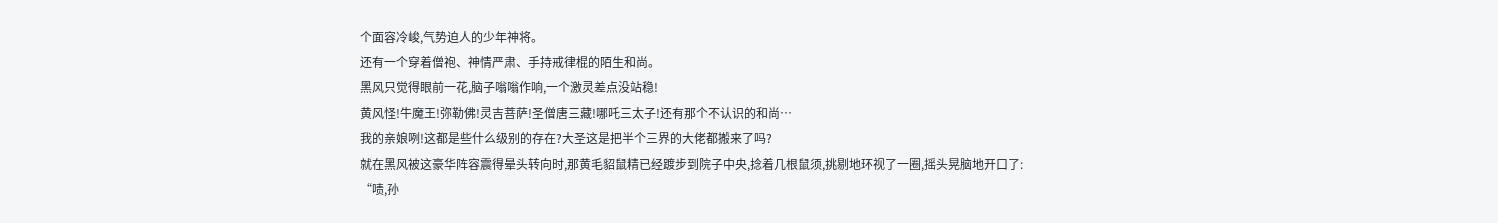个面容冷峻,气势迫人的少年神将。
还有一个穿着僧袍、神情严肃、手持戒律棍的陌生和尚。
黑风只觉得眼前一花,脑子嗡嗡作响,一个激灵差点没站稳!
黄风怪!牛魔王!弥勒佛!灵吉菩萨!圣僧唐三藏!哪吒三太子!还有那个不认识的和尚…
我的亲娘咧!这都是些什么级别的存在?大圣这是把半个三界的大佬都搬来了吗?
就在黑风被这豪华阵容震得晕头转向时,那黄毛貂鼠精已经踱步到院子中央,捻着几根鼠须,挑剔地环视了一圈,摇头晃脑地开口了:
“啧,孙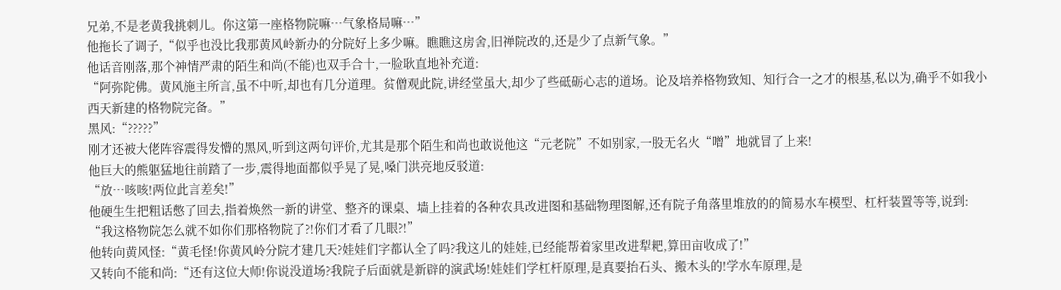兄弟,不是老黄我挑刺儿。你这第一座格物院嘛…气象格局嘛…”
他拖长了调子,“似乎也没比我那黄风岭新办的分院好上多少嘛。瞧瞧这房舍,旧禅院改的,还是少了点新气象。”
他话音刚落,那个神情严肃的陌生和尚(不能)也双手合十,一脸耿直地补充道:
“阿弥陀佛。黄风施主所言,虽不中听,却也有几分道理。贫僧观此院,讲经堂虽大,却少了些砥砺心志的道场。论及培养格物致知、知行合一之才的根基,私以为,确乎不如我小西天新建的格物院完备。”
黑风:“?????”
刚才还被大佬阵容震得发懵的黑风,听到这两句评价,尤其是那个陌生和尚也敢说他这“元老院”不如别家,一股无名火“噌”地就冒了上来!
他巨大的熊躯猛地往前踏了一步,震得地面都似乎晃了晃,嗓门洪亮地反驳道:
“放…咳咳!两位此言差矣!”
他硬生生把粗话憋了回去,指着焕然一新的讲堂、整齐的课桌、墙上挂着的各种农具改进图和基础物理图解,还有院子角落里堆放的的简易水车模型、杠杆装置等等,说到:
“我这格物院怎么就不如你们那格物院了?!你们才看了几眼?!”
他转向黄风怪:“黄毛怪!你黄风岭分院才建几天?娃娃们字都认全了吗?我这儿的娃娃,已经能帮着家里改进犁耙,算田亩收成了!”
又转向不能和尚:“还有这位大师!你说没道场?我院子后面就是新辟的演武场!娃娃们学杠杆原理,是真要抬石头、搬木头的!学水车原理,是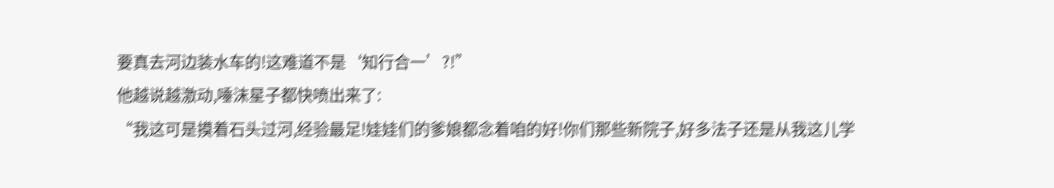要真去河边装水车的!这难道不是‘知行合一’?!”
他越说越激动,唾沫星子都快喷出来了:
“我这可是摸着石头过河,经验最足!娃娃们的爹娘都念着咱的好!你们那些新院子,好多法子还是从我这儿学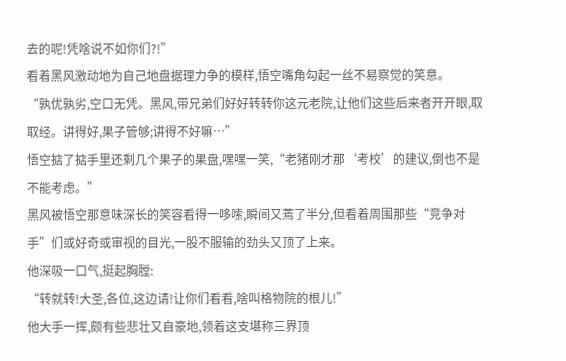去的呢!凭啥说不如你们?!”
看着黑风激动地为自己地盘据理力争的模样,悟空嘴角勾起一丝不易察觉的笑意。
“孰优孰劣,空口无凭。黑风,带兄弟们好好转转你这元老院,让他们这些后来者开开眼,取取经。讲得好,果子管够;讲得不好嘛…”
悟空掂了掂手里还剩几个果子的果盘,嘿嘿一笑,“老猪刚才那‘考校’的建议,倒也不是不能考虑。”
黑风被悟空那意味深长的笑容看得一哆嗦,瞬间又蔫了半分,但看着周围那些“竞争对手”们或好奇或审视的目光,一股不服输的劲头又顶了上来。
他深吸一口气,挺起胸膛:
“转就转!大圣,各位,这边请!让你们看看,啥叫格物院的根儿!”
他大手一挥,颇有些悲壮又自豪地,领着这支堪称三界顶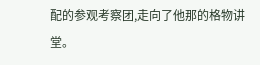配的参观考察团,走向了他那的格物讲堂。